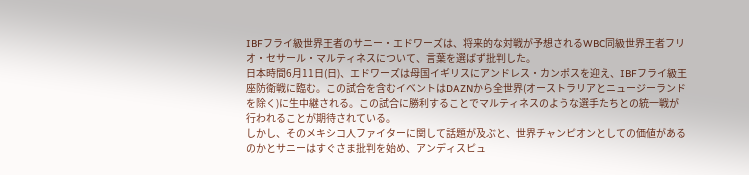IBFフライ級世界王者のサニー・エドワーズは、将来的な対戦が予想されるWBC同級世界王者フリオ・セサール・マルティネスについて、言葉を選ばず批判した。
日本時間6月11日(日)、エドワーズは母国イギリスにアンドレス・カンポスを迎え、IBFフライ級王座防衛戦に臨む。この試合を含むイベントはDAZNから全世界(オーストラリアとニュージーランドを除く)に生中継される。この試合に勝利することでマルティネスのような選手たちとの統一戦が行われることが期待されている。
しかし、そのメキシコ人ファイターに関して話題が及ぶと、世界チャンピオンとしての価値があるのかとサニーはすぐさま批判を始め、アンディスピュ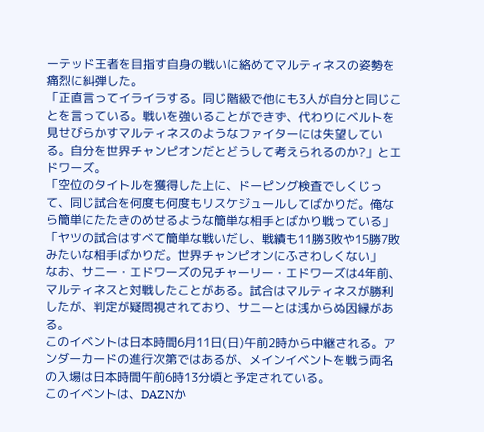ーテッド王者を目指す自身の戦いに絡めてマルティネスの姿勢を痛烈に糾弾した。
「正直言ってイライラする。同じ階級で他にも3人が自分と同じことを言っている。戦いを強いることができず、代わりにベルトを見せびらかすマルティネスのようなファイターには失望している。自分を世界チャンピオンだとどうして考えられるのか?」とエドワーズ。
「空位のタイトルを獲得した上に、ドーピング検査でしくじって、同じ試合を何度も何度もリスケジュールしてばかりだ。俺なら簡単にたたきのめせるような簡単な相手とばかり戦っている」
「ヤツの試合はすべて簡単な戦いだし、戦績も11勝3敗や15勝7敗みたいな相手ばかりだ。世界チャンピオンにふさわしくない」
なお、サニー・エドワーズの兄チャーリー・エドワーズは4年前、マルティネスと対戦したことがある。試合はマルティネスが勝利したが、判定が疑問視されており、サニーとは浅からぬ因縁がある。
このイベントは日本時間6月11日(日)午前2時から中継される。アンダーカードの進行次第ではあるが、メインイベントを戦う両名の入場は日本時間午前6時13分頃と予定されている。
このイベントは、DAZNか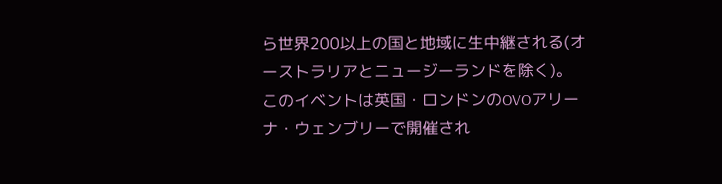ら世界200以上の国と地域に生中継される(オーストラリアとニュージーランドを除く)。
このイベントは英国・ロンドンのOVOアリーナ・ウェンブリーで開催され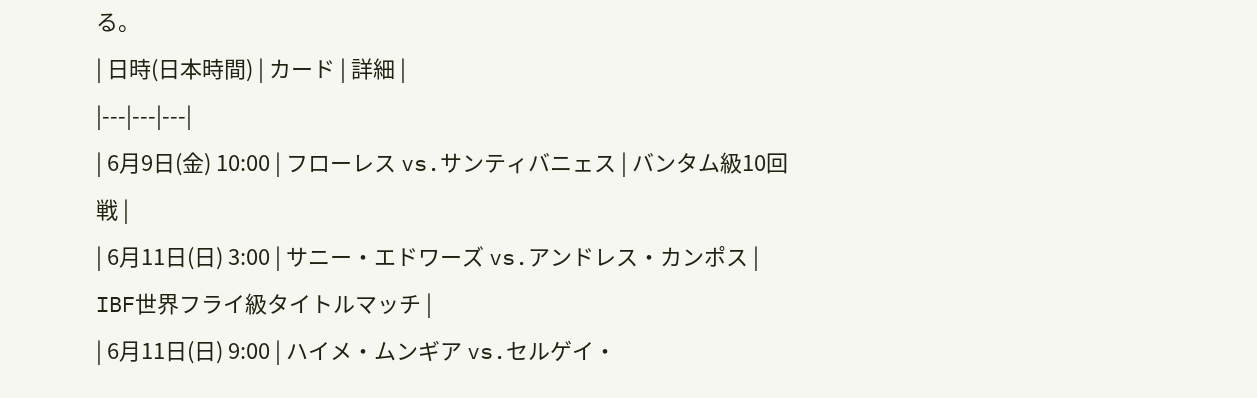る。
| 日時(日本時間) | カード | 詳細 |
|---|---|---|
| 6月9日(金) 10:00 | フローレス vs.サンティバニェス | バンタム級10回戦 |
| 6月11日(日) 3:00 | サニー・エドワーズ vs.アンドレス・カンポス | IBF世界フライ級タイトルマッチ |
| 6月11日(日) 9:00 | ハイメ・ムンギア vs.セルゲイ・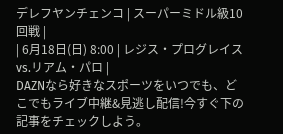デレフヤンチェンコ | スーパーミドル級10回戦 |
| 6月18日(日) 8:00 | レジス・プログレイス vs.リアム・パロ |
DAZNなら好きなスポーツをいつでも、どこでもライブ中継&見逃し配信!今すぐ下の記事をチェックしよう。